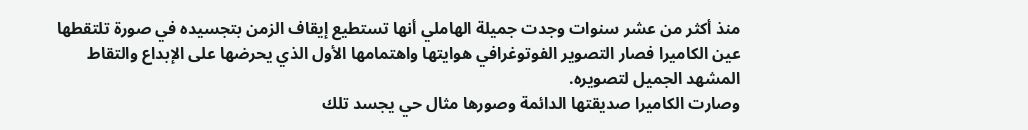منذ أكثر من عشر سنوات وجدت جميلة الهاملي أنها تستطيع إيقاف الزمن بتجسيده في صورة تلتقطها عين الكاميرا فصار التصوير الفوتوغرافي هوايتها واهتمامها الأول الذي يحرضها على الإبداع والتقاط المشهد الجميل لتصويره.
وصارت الكاميرا صديقتها الدائمة وصورها مثال حي يجسد تلك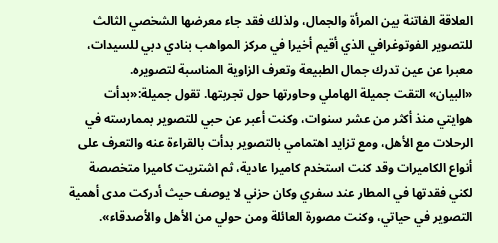العلاقة الفاتنة بين المرأة والجمال، ولذلك فقد جاء معرضها الشخصي الثالث للتصوير الفوتوغرافي الذي أقيم أخيرا في مركز المواهب بنادي دبي للسيدات، معبرا عن عين تدرك جمال الطبيعة وتعرف الزاوية المناسبة لتصويره.
«البيان» التقت جميلة الهاملي وحاورتها حول تجربتها. تقول جميلة:«بدأت هوايتي منذ أكثر من عشر سنوات، وكنت أعبر عن حبي للتصوير بممارسته في الرحلات مع الأهل، ومع تزايد اهتمامي بالتصوير بدأت بالقراءة عنه والتعرف على أنواع الكاميرات وقد كنت استخدم كاميرا عادية، ثم اشتريت كاميرا متخصصة لكني فقدتها في المطار عند سفري وكان حزني لا يوصف حيث أدركت مدى أهمية التصوير في حياتي، وكنت مصورة العائلة ومن حولي من الأهل والأصدقاء».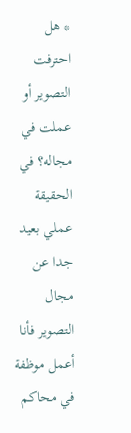* هل احترفت التصوير أو عملت في مجاله؟ في الحقيقة عملي بعيد جدا عن مجال التصوير فأنا أعمل موظفة في محاكم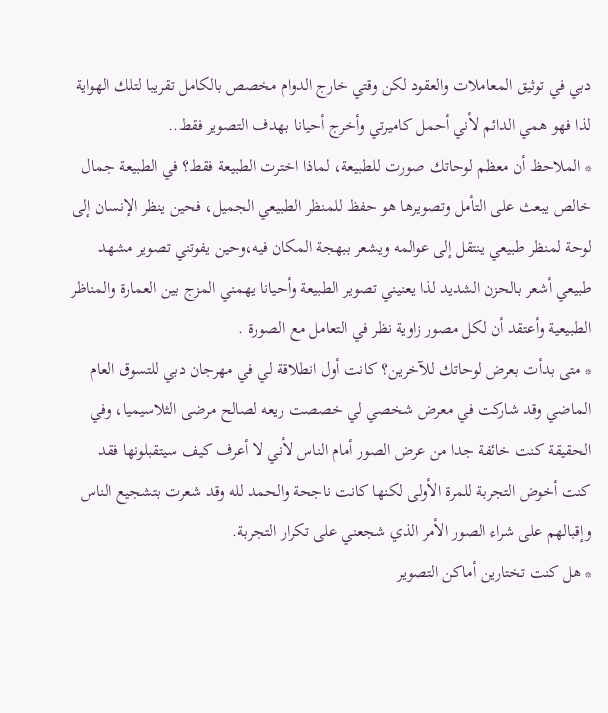دبي في توثيق المعاملات والعقود لكن وقتي خارج الدوام مخصص بالكامل تقريبا لتلك الهواية لذا فهو همي الدائم لأني أحمل كاميرتي وأخرج أحيانا بهدف التصوير فقط..
* الملاحظ أن معظم لوحاتك صورت للطبيعة، لماذا اخترت الطبيعة فقط؟ في الطبيعة جمال خالص يبعث على التأمل وتصويرها هو حفظ للمنظر الطبيعي الجميل، فحين ينظر الإنسان إلى لوحة لمنظر طبيعي ينتقل إلى عوالمه ويشعر ببهجة المكان فيه،وحين يفوتني تصوير مشهد طبيعي أشعر بالحزن الشديد لذا يعنيني تصوير الطبيعة وأحيانا يهمني المزج بين العمارة والمناظر الطبيعية وأعتقد أن لكل مصور زاوية نظر في التعامل مع الصورة .
* متى بدأت بعرض لوحاتك للآخرين؟ كانت أول انطلاقة لي في مهرجان دبي للتسوق العام الماضي وقد شاركت في معرض شخصي لي خصصت ريعه لصالح مرضى الثلاسيميا، وفي الحقيقة كنت خائفة جدا من عرض الصور أمام الناس لأني لا أعرف كيف سيتقبلونها فقد كنت أخوض التجربة للمرة الأولى لكنها كانت ناجحة والحمد لله وقد شعرت بتشجيع الناس وإقبالهم على شراء الصور الأمر الذي شجعني على تكرار التجربة.
* هل كنت تختارين أماكن التصوير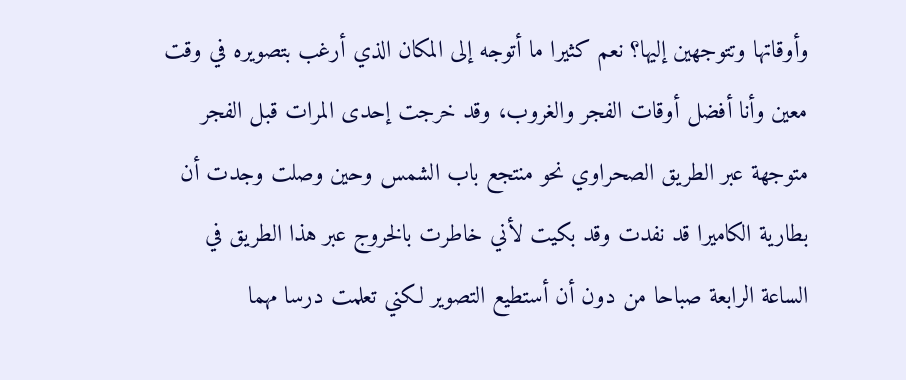وأوقاتها وتتوجهين إليها؟ نعم كثيرا ما أتوجه إلى المكان الذي أرغب بتصويره في وقت معين وأنا أفضل أوقات الفجر والغروب، وقد خرجت إحدى المرات قبل الفجر متوجهة عبر الطريق الصحراوي نحو منتجع باب الشمس وحين وصلت وجدت أن بطارية الكاميرا قد نفدت وقد بكيت لأني خاطرت بالخروج عبر هذا الطريق في الساعة الرابعة صباحا من دون أن أستطيع التصوير لكني تعلمت درسا مهما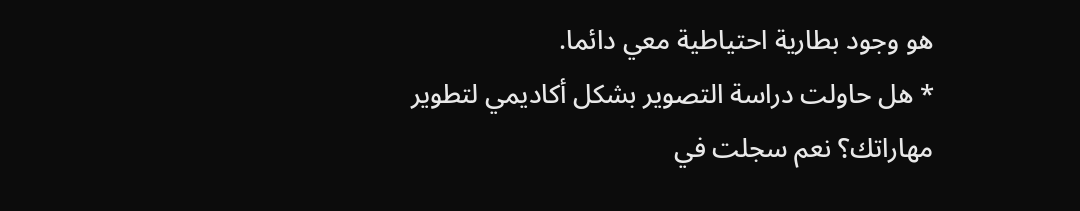هو وجود بطارية احتياطية معي دائما.
* هل حاولت دراسة التصوير بشكل أكاديمي لتطوير مهاراتك؟ نعم سجلت في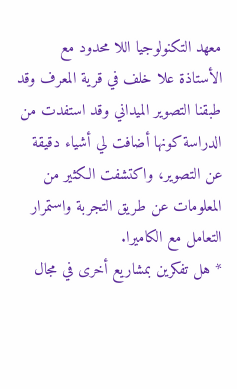معهد التكنولوجيا اللا محدود مع الأستاذة علا خلف في قرية المعرف وقد طبقنا التصوير الميداني وقد استفدت من الدراسة كونها أضافت لي أشياء دقيقة عن التصوير، واكتشفت الكثير من المعلومات عن طريق التجربة واستمرار التعامل مع الكاميرا.
* هل تفكرين بمشاريع أخرى في مجال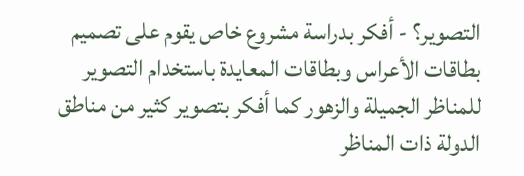التصوير؟ - أفكر بدراسة مشروع خاص يقوم على تصميم بطاقات الأعراس وبطاقات المعايدة باستخدام التصوير للمناظر الجميلة والزهور كما أفكر بتصوير كثير من مناطق الدولة ذات المناظر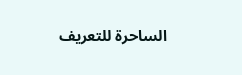الساحرة للتعريف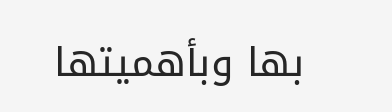بها وبأهميتها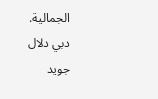الجمالية.
دبي دلال جويد